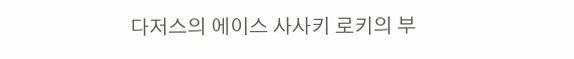다저스의 에이스 사사키 로키의 부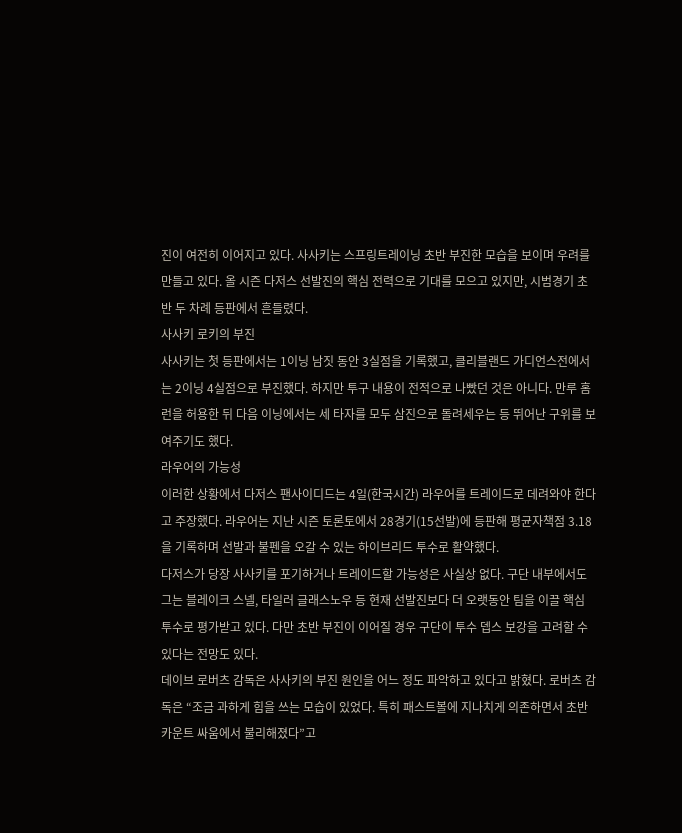진이 여전히 이어지고 있다. 사사키는 스프링트레이닝 초반 부진한 모습을 보이며 우려를 만들고 있다. 올 시즌 다저스 선발진의 핵심 전력으로 기대를 모으고 있지만, 시범경기 초반 두 차례 등판에서 흔들렸다.
사사키 로키의 부진
사사키는 첫 등판에서는 1이닝 남짓 동안 3실점을 기록했고, 클리블랜드 가디언스전에서는 2이닝 4실점으로 부진했다. 하지만 투구 내용이 전적으로 나빴던 것은 아니다. 만루 홈런을 허용한 뒤 다음 이닝에서는 세 타자를 모두 삼진으로 돌려세우는 등 뛰어난 구위를 보여주기도 했다.
라우어의 가능성
이러한 상황에서 다저스 팬사이디드는 4일(한국시간) 라우어를 트레이드로 데려와야 한다고 주장했다. 라우어는 지난 시즌 토론토에서 28경기(15선발)에 등판해 평균자책점 3.18을 기록하며 선발과 불펜을 오갈 수 있는 하이브리드 투수로 활약했다.
다저스가 당장 사사키를 포기하거나 트레이드할 가능성은 사실상 없다. 구단 내부에서도 그는 블레이크 스넬, 타일러 글래스노우 등 현재 선발진보다 더 오랫동안 팀을 이끌 핵심 투수로 평가받고 있다. 다만 초반 부진이 이어질 경우 구단이 투수 뎁스 보강을 고려할 수 있다는 전망도 있다.
데이브 로버츠 감독은 사사키의 부진 원인을 어느 정도 파악하고 있다고 밝혔다. 로버츠 감독은 “조금 과하게 힘을 쓰는 모습이 있었다. 특히 패스트볼에 지나치게 의존하면서 초반 카운트 싸움에서 불리해졌다”고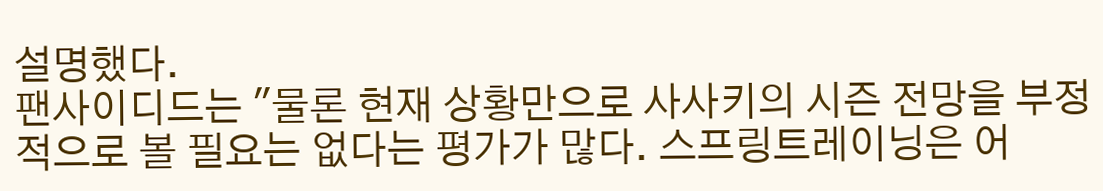설명했다.
팬사이디드는 "물론 현재 상황만으로 사사키의 시즌 전망을 부정적으로 볼 필요는 없다는 평가가 많다. 스프링트레이닝은 어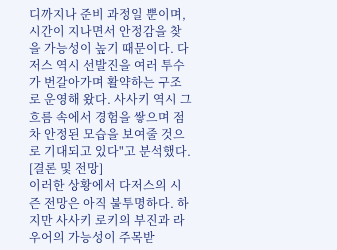디까지나 준비 과정일 뿐이며, 시간이 지나면서 안정감을 찾을 가능성이 높기 때문이다. 다저스 역시 선발진을 여러 투수가 번갈아가며 활약하는 구조로 운영해 왔다. 사사키 역시 그 흐름 속에서 경험을 쌓으며 점차 안정된 모습을 보여줄 것으로 기대되고 있다"고 분석했다.
[결론 및 전망]
이러한 상황에서 다저스의 시즌 전망은 아직 불투명하다. 하지만 사사키 로키의 부진과 라우어의 가능성이 주목받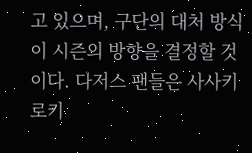고 있으며, 구단의 대처 방식이 시즌의 방향을 결정할 것이다. 다저스 팬들은 사사키 로키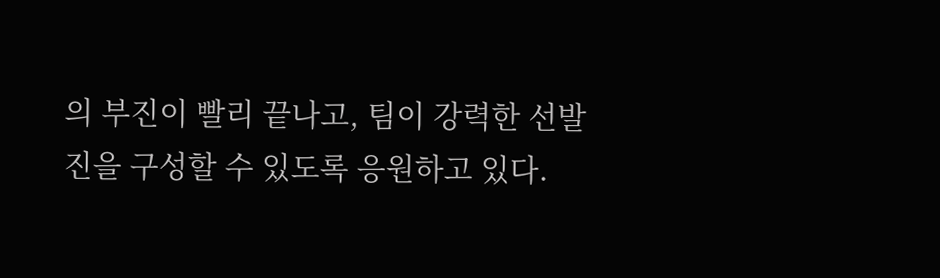의 부진이 빨리 끝나고, 팀이 강력한 선발진을 구성할 수 있도록 응원하고 있다.